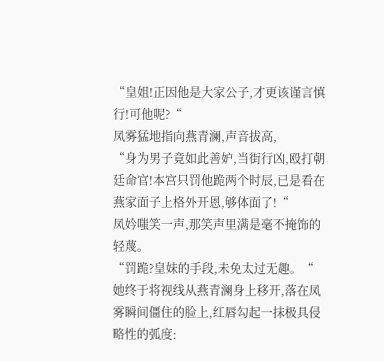“皇姐!正因他是大家公子,才更该谨言慎行!可他呢?“
凤雾猛地指向燕青澜,声音拔高,
“身为男子竟如此善妒,当街行凶,殴打朝廷命官!本宫只罚他跪两个时辰,已是看在燕家面子上格外开恩,够体面了!“
凤妗嗤笑一声,那笑声里满是毫不掩饰的轻蔑。
“罚跪?皇妹的手段,未免太过无趣。“
她终于将视线从燕青澜身上移开,落在凤雾瞬间僵住的脸上,红唇勾起一抹极具侵略性的弧度: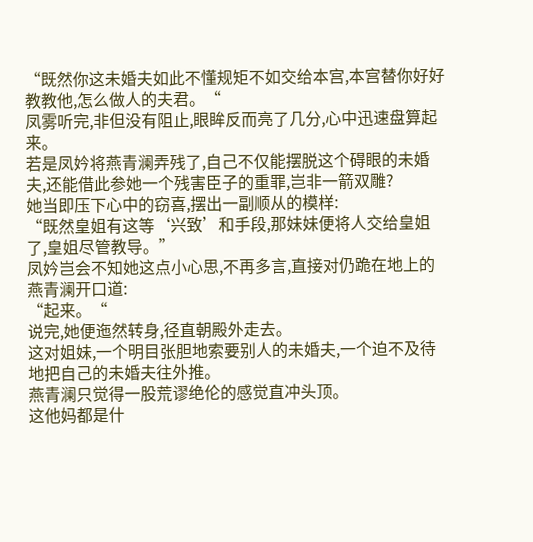“既然你这未婚夫如此不懂规矩不如交给本宫,本宫替你好好教教他,怎么做人的夫君。“
凤雾听完,非但没有阻止,眼眸反而亮了几分,心中迅速盘算起来。
若是凤妗将燕青澜弄残了,自己不仅能摆脱这个碍眼的未婚夫,还能借此参她一个残害臣子的重罪,岂非一箭双雕?
她当即压下心中的窃喜,摆出一副顺从的模样:
“既然皇姐有这等‘兴致’和手段,那妹妹便将人交给皇姐了,皇姐尽管教导。”
凤妗岂会不知她这点小心思,不再多言,直接对仍跪在地上的燕青澜开口道:
“起来。“
说完,她便迤然转身,径直朝殿外走去。
这对姐妹,一个明目张胆地索要别人的未婚夫,一个迫不及待地把自己的未婚夫往外推。
燕青澜只觉得一股荒谬绝伦的感觉直冲头顶。
这他妈都是什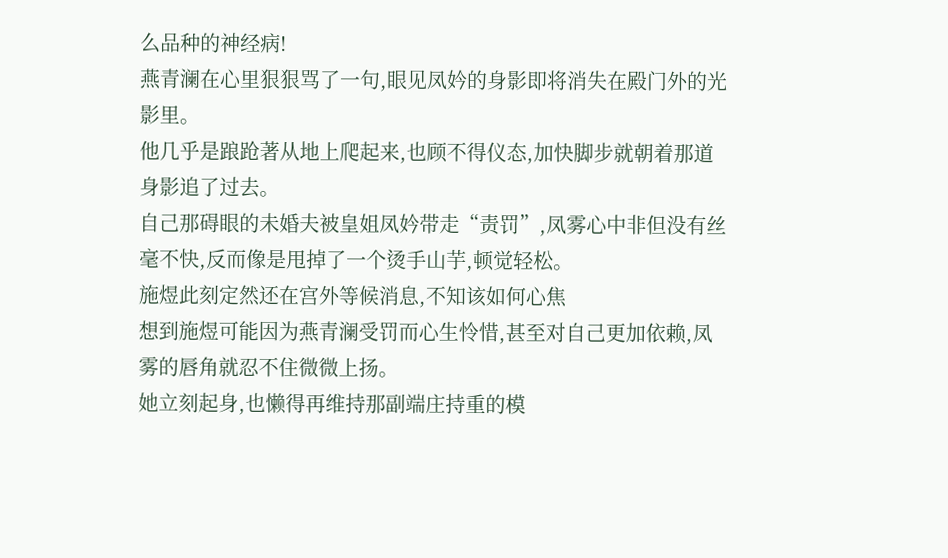么品种的神经病!
燕青澜在心里狠狠骂了一句,眼见凤妗的身影即将消失在殿门外的光影里。
他几乎是踉跄著从地上爬起来,也顾不得仪态,加快脚步就朝着那道身影追了过去。
自己那碍眼的未婚夫被皇姐凤妗带走“责罚”,凤雾心中非但没有丝毫不快,反而像是甩掉了一个烫手山芋,顿觉轻松。
施煜此刻定然还在宫外等候消息,不知该如何心焦
想到施煜可能因为燕青澜受罚而心生怜惜,甚至对自己更加依赖,凤雾的唇角就忍不住微微上扬。
她立刻起身,也懒得再维持那副端庄持重的模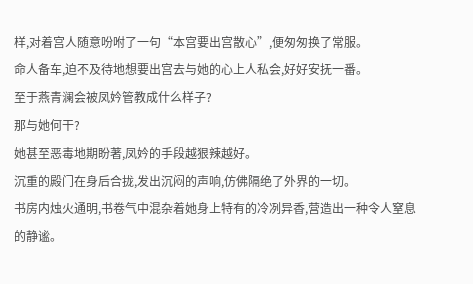样,对着宫人随意吩咐了一句“本宫要出宫散心”,便匆匆换了常服。
命人备车,迫不及待地想要出宫去与她的心上人私会,好好安抚一番。
至于燕青澜会被凤妗管教成什么样子?
那与她何干?
她甚至恶毒地期盼著,凤妗的手段越狠辣越好。
沉重的殿门在身后合拢,发出沉闷的声响,仿佛隔绝了外界的一切。
书房内烛火通明,书卷气中混杂着她身上特有的冷冽异香,营造出一种令人窒息的静谧。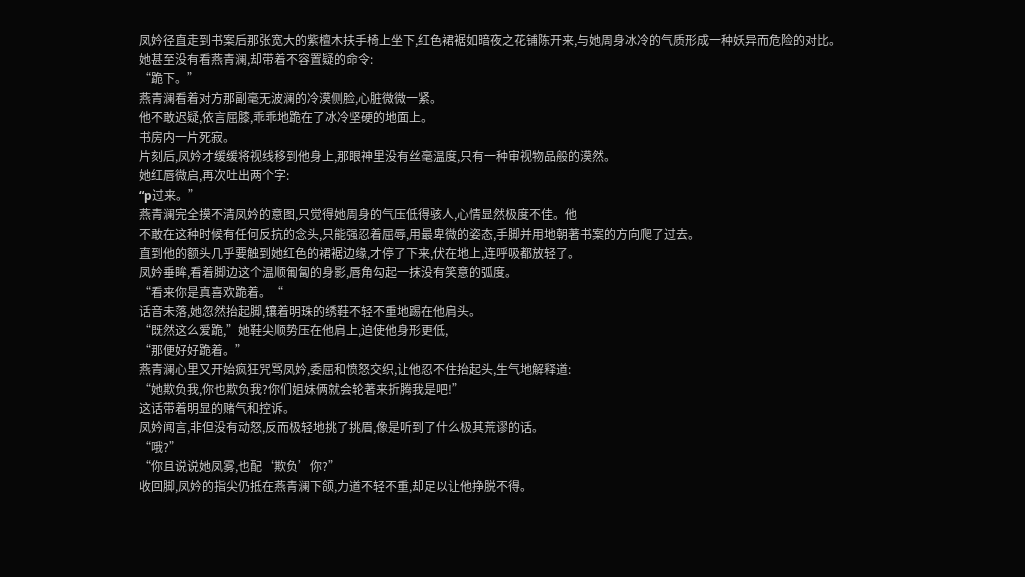凤妗径直走到书案后那张宽大的紫檀木扶手椅上坐下,红色裙裾如暗夜之花铺陈开来,与她周身冰冷的气质形成一种妖异而危险的对比。
她甚至没有看燕青澜,却带着不容置疑的命令:
“跪下。”
燕青澜看着对方那副毫无波澜的冷漠侧脸,心脏微微一紧。
他不敢迟疑,依言屈膝,乖乖地跪在了冰冷坚硬的地面上。
书房内一片死寂。
片刻后,凤妗才缓缓将视线移到他身上,那眼神里没有丝毫温度,只有一种审视物品般的漠然。
她红唇微启,再次吐出两个字:
“p过来。”
燕青澜完全摸不清凤妗的意图,只觉得她周身的气压低得骇人,心情显然极度不佳。他
不敢在这种时候有任何反抗的念头,只能强忍着屈辱,用最卑微的姿态,手脚并用地朝著书案的方向爬了过去。
直到他的额头几乎要触到她红色的裙裾边缘,才停了下来,伏在地上,连呼吸都放轻了。
凤妗垂眸,看着脚边这个温顺匍匐的身影,唇角勾起一抹没有笑意的弧度。
“看来你是真喜欢跪着。“
话音未落,她忽然抬起脚,镶着明珠的绣鞋不轻不重地踢在他肩头。
“既然这么爱跪,”她鞋尖顺势压在他肩上,迫使他身形更低,
“那便好好跪着。”
燕青澜心里又开始疯狂咒骂凤妗,委屈和愤怒交织,让他忍不住抬起头,生气地解释道:
“她欺负我,你也欺负我?你们姐妹俩就会轮著来折腾我是吧!”
这话带着明显的赌气和控诉。
凤妗闻言,非但没有动怒,反而极轻地挑了挑眉,像是听到了什么极其荒谬的话。
“哦?”
“你且说说她凤雾,也配‘欺负’你?”
收回脚,凤妗的指尖仍抵在燕青澜下颌,力道不轻不重,却足以让他挣脱不得。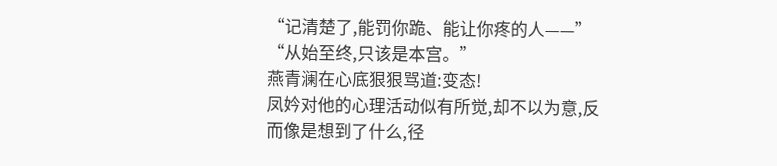“记清楚了,能罚你跪、能让你疼的人——”
“从始至终,只该是本宫。”
燕青澜在心底狠狠骂道:变态!
凤妗对他的心理活动似有所觉,却不以为意,反而像是想到了什么,径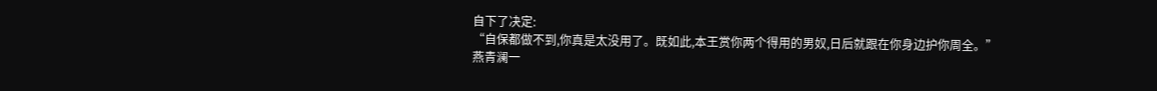自下了决定:
“自保都做不到,你真是太没用了。既如此,本王赏你两个得用的男奴,日后就跟在你身边护你周全。”
燕青澜一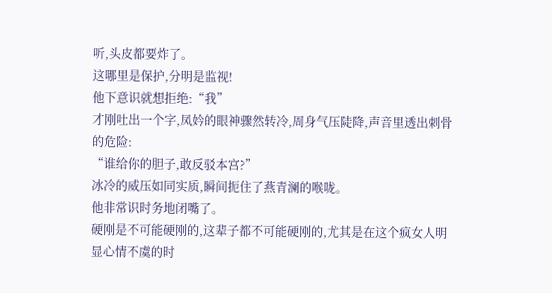听,头皮都要炸了。
这哪里是保护,分明是监视!
他下意识就想拒绝:“我”
才刚吐出一个字,凤妗的眼神骤然转冷,周身气压陡降,声音里透出刺骨的危险:
“谁给你的胆子,敢反驳本宫?”
冰冷的威压如同实质,瞬间扼住了燕青澜的喉咙。
他非常识时务地闭嘴了。
硬刚是不可能硬刚的,这辈子都不可能硬刚的,尤其是在这个疯女人明显心情不虞的时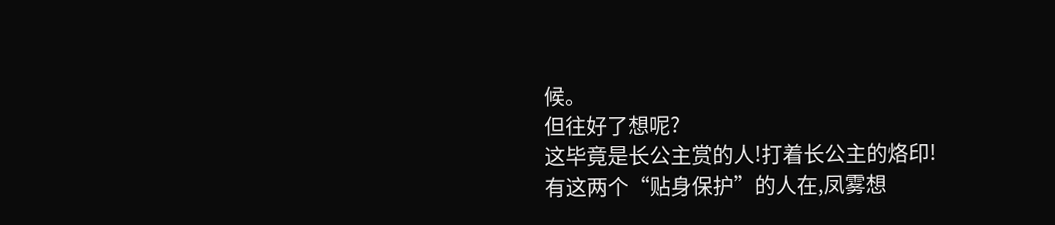候。
但往好了想呢?
这毕竟是长公主赏的人!打着长公主的烙印!
有这两个“贴身保护”的人在,凤雾想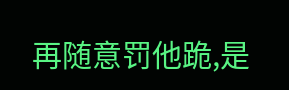再随意罚他跪,是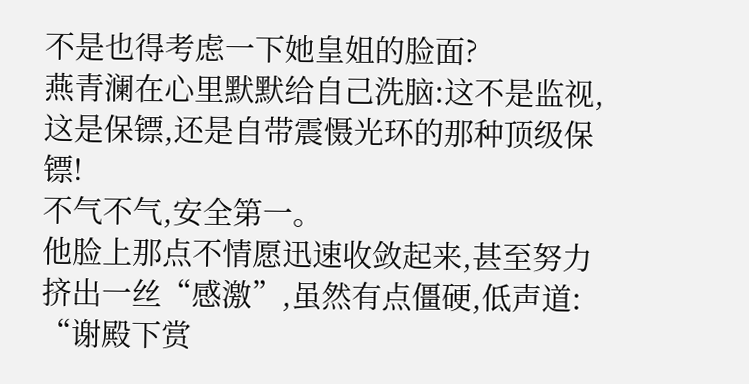不是也得考虑一下她皇姐的脸面?
燕青澜在心里默默给自己洗脑:这不是监视,这是保镖,还是自带震慑光环的那种顶级保镖!
不气不气,安全第一。
他脸上那点不情愿迅速收敛起来,甚至努力挤出一丝“感激”,虽然有点僵硬,低声道:
“谢殿下赏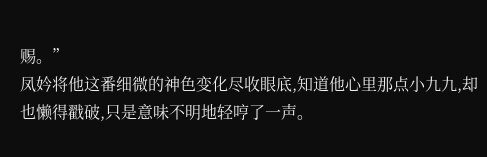赐。”
凤妗将他这番细微的神色变化尽收眼底,知道他心里那点小九九,却也懒得戳破,只是意味不明地轻哼了一声。